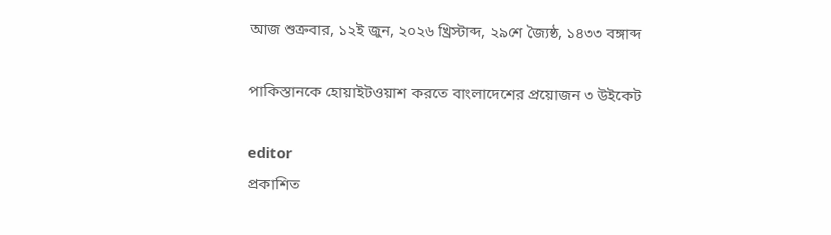আজ শুক্রবার, ১২ই জুন, ২০২৬ খ্রিস্টাব্দ, ২৯শে জ্যৈষ্ঠ, ১৪৩৩ বঙ্গাব্দ

পাকিস্তানকে হোয়াইটওয়াশ করতে বাংলাদেশের প্রয়োজন ৩ উইকেট

editor
প্রকাশিত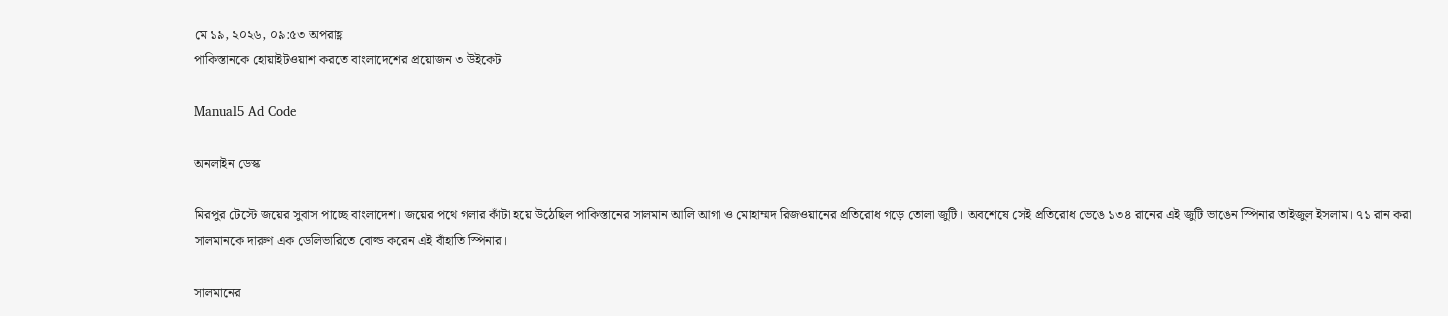মে ১৯, ২০২৬, ০৯:৫৩ অপরাহ্ণ
পাকিস্তানকে হোয়াইটওয়াশ করতে বাংলাদেশের প্রয়োজন ৩ উইকেট

Manual5 Ad Code

অনলাইন ডেস্ক

মিরপুর টেস্টে জয়ের সুবাস পাচ্ছে বাংলাদেশ। জয়ের পথে গলার কাঁটা হয়ে উঠেছিল পাকিস্তানের সালমান আলি আগা ও মোহাম্মদ রিজওয়ানের প্রতিরোধ গড়ে তোলা জুটি। অবশেষে সেই প্রতিরোধ ভেঙে ১৩৪ রানের এই জুটি ভাঙেন স্পিনার তাইজুল ইসলাম। ৭১ রান করা সালমানকে দারুণ এক ডেলিভারিতে বোল্ড করেন এই বাঁহাতি স্পিনার।

সালমানের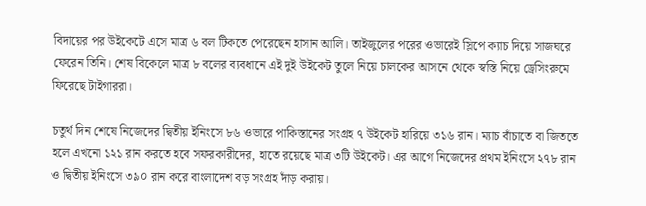বিদায়ের পর উইকেটে এসে মাত্র ৬ বল টিকতে পেরেছেন হাসান আলি। তাইজুলের পরের ওভারেই স্লিপে ক্যাচ দিয়ে সাজঘরে ফেরেন তিনি। শেষ বিকেলে মাত্র ৮ বলের ব্যবধানে এই দুই উইকেট তুলে নিয়ে চালকের আসনে থেকে স্বস্তি নিয়ে ড্রেসিংরুমে ফিরেছে টাইগাররা।

চতুর্থ দিন শেষে নিজেদের দ্বিতীয় ইনিংসে ৮৬ ওভারে পাকিস্তানের সংগ্রহ ৭ উইকেট হারিয়ে ৩১৬ রান। ম্যাচ বাঁচাতে বা জিততে হলে এখনো ১২১ রান করতে হবে সফরকারীদের, হাতে রয়েছে মাত্র ৩টি উইকেট। এর আগে নিজেদের প্রথম ইনিংসে ২৭৮ রান ও দ্বিতীয় ইনিংসে ৩৯০ রান করে বাংলাদেশ বড় সংগ্রহ দাঁড় করায়।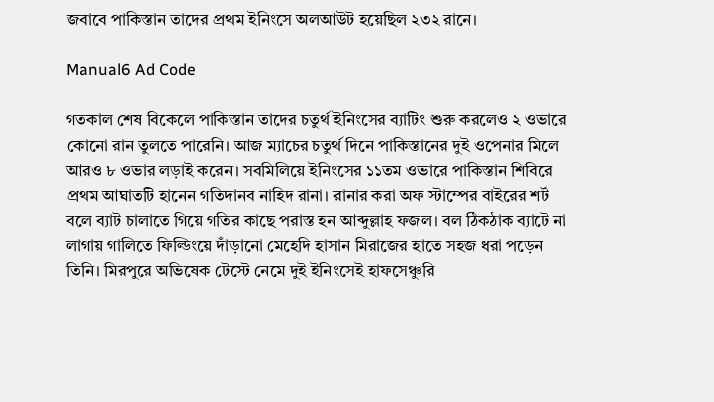জবাবে পাকিস্তান তাদের প্রথম ইনিংসে অলআউট হয়েছিল ২৩২ রানে।

Manual6 Ad Code

গতকাল শেষ বিকেলে পাকিস্তান তাদের চতুর্থ ইনিংসের ব্যাটিং শুরু করলেও ২ ওভারে কোনো রান তুলতে পারেনি। আজ ম্যাচের চতুর্থ দিনে পাকিস্তানের দুই ওপেনার মিলে আরও ৮ ওভার লড়াই করেন। সবমিলিয়ে ইনিংসের ১১তম ওভারে পাকিস্তান শিবিরে প্রথম আঘাতটি হানেন গতিদানব নাহিদ রানা। রানার করা অফ স্টাম্পের বাইরের শর্ট বলে ব‍্যাট চালাতে গিয়ে গতির কাছে পরাস্ত হন আব্দুল্লাহ ফজল। বল ঠিকঠাক ব্যাটে না লাগায় গালিতে ফিল্ডিংয়ে দাঁড়ানো মেহেদি হাসান মিরাজের হাতে সহজ ধরা পড়েন তিনি। মিরপুরে অভিষেক টেস্টে নেমে দুই ইনিংসেই হাফসেঞ্চুরি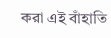করা এই বাঁহাতি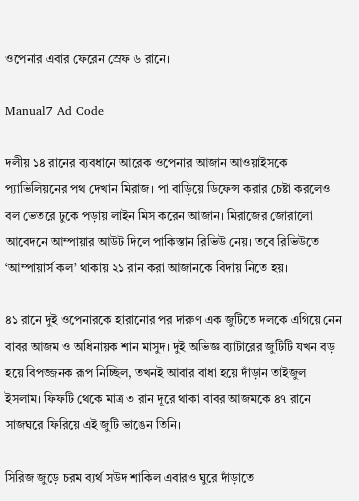ওপেনার এবার ফেরেন স্রেফ ৬ রানে।

Manual7 Ad Code

দলীয় ১৪ রানের ব্যবধানে আরেক ওপেনার আজান আওয়াইসকে প্যাভিলিয়নের পথ দেখান মিরাজ। পা বাড়িয়ে ডিফেন্স করার চেষ্টা করলেও বল ভেতরে ঢুকে পড়ায় লাইন মিস করেন আজান। মিরাজের জোরালো আবেদনে আম্পায়ার আউট দিলে পাকিস্তান রিভিউ নেয়। তবে রিভিউতে ‘আম্পায়ার্স কল’ থাকায় ২১ রান করা আজানকে বিদায় নিতে হয়।

৪১ রানে দুই ওপেনারকে হারানোর পর দারুণ এক জুটিতে দলকে এগিয়ে নেন বাবর আজম ও অধিনায়ক শান মাসুদ। দুই অভিজ্ঞ ব্যাটারের জুটিটি যখন বড় হয়ে বিপজ্জনক রূপ নিচ্ছিল, তখনই আবার বাধা হয়ে দাঁড়ান তাইজুল ইসলাম। ফিফটি থেকে মাত্র ৩ রান দূরে থাকা বাবর আজমকে ৪৭ রানে সাজঘরে ফিরিয়ে এই জুটি ভাঙেন তিনি।

সিরিজ জুড়ে চরম ব্যর্থ সউদ শাকিল এবারও ঘুরে দাঁড়াতে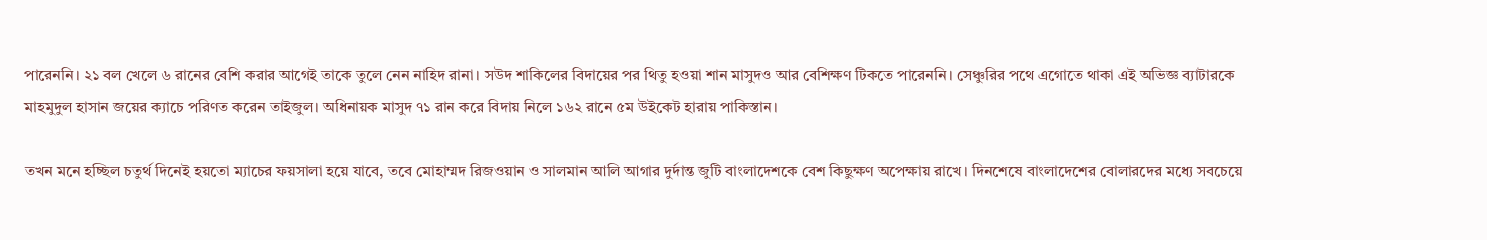পারেননি। ২১ বল খেলে ৬ রানের বেশি করার আগেই তাকে তুলে নেন নাহিদ রানা। সউদ শাকিলের বিদায়ের পর থিতু হওয়া শান মাসুদও আর বেশিক্ষণ টিকতে পারেননি। সেঞ্চুরির পথে এগোতে থাকা এই অভিজ্ঞ ব্যাটারকে মাহমুদুল হাসান জয়ের ক্যাচে পরিণত করেন তাইজুল। অধিনায়ক মাসুদ ৭১ রান করে বিদায় নিলে ১৬২ রানে ৫ম উইকেট হারায় পাকিস্তান।

তখন মনে হচ্ছিল চতুর্থ দিনেই হয়তো ম্যাচের ফয়সালা হয়ে যাবে, তবে মোহাম্মদ রিজওয়ান ও সালমান আলি আগার দুর্দান্ত জুটি বাংলাদেশকে বেশ কিছুক্ষণ অপেক্ষায় রাখে। দিনশেষে বাংলাদেশের বোলারদের মধ্যে সবচেয়ে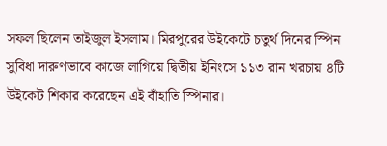সফল ছিলেন তাইজুল ইসলাম। মিরপুরের উইকেটে চতুর্থ দিনের স্পিন সুবিধা দারুণভাবে কাজে লাগিয়ে দ্বিতীয় ইনিংসে ১১৩ রান খরচায় ৪টি উইকেট শিকার করেছেন এই বাঁহাতি স্পিনার।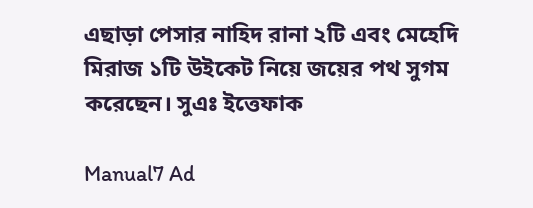এছাড়া পেসার নাহিদ রানা ২টি এবং মেহেদি মিরাজ ১টি উইকেট নিয়ে জয়ের পথ সুগম করেছেন। সুএঃ ইত্তেফাক

Manual7 Ad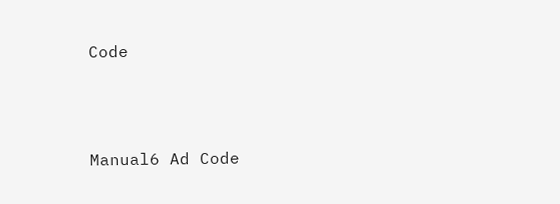Code



Manual6 Ad Code